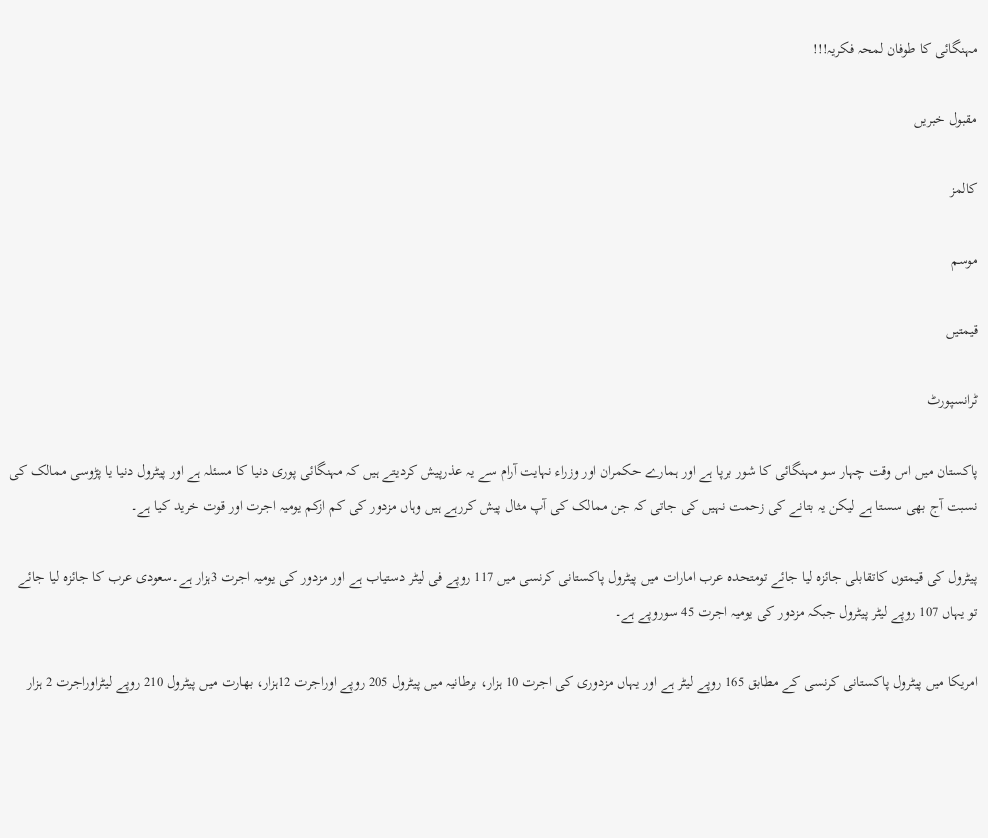مہنگائی کا طوفان لمحہ فکریہ!!!

مقبول خبریں

کالمز

موسم

قیمتیں

ٹرانسپورٹ

پاکستان میں اس وقت چہار سو مہنگائی کا شور برپا ہے اور ہمارے حکمران اور وزراء نہایت آرام سے یہ عذرپیش کردیتے ہیں کہ مہنگائی پوری دنیا کا مسئلہ ہے اور پیٹرول دنیا یا پڑوسی ممالک کی نسبت آج بھی سستا ہے لیکن یہ بتانے کی زحمت نہیں کی جاتی کہ جن ممالک کی آپ مثال پیش کررہے ہیں وہاں مزدور کی کم ازکم یومیہ اجرت اور قوت خرید کیا ہے۔

پیٹرول کی قیمتوں کاتقابلی جائزہ لیا جائے تومتحدہ عرب امارات میں پیٹرول پاکستانی کرنسی میں 117 روپے فی لیٹر دستیاب ہے اور مزدور کی یومیہ اجرت 3ہزار ہے۔سعودی عرب کا جائزہ لیا جائے تو یہاں 107 روپے لیٹر پیٹرول جبکہ مزدور کی یومیہ اجرت 45 سوروپے ہے۔

امریکا میں پیٹرول پاکستانی کرنسی کے مطابق 165 روپے لیٹر ہے اور یہاں مزدوری کی اجرت 10 ہزار، برطانیہ میں پیٹرول 205 روپے اوراجرت 12ہزار، بھارت میں پیٹرول 210 روپے لیٹراوراجرت 2 ہزار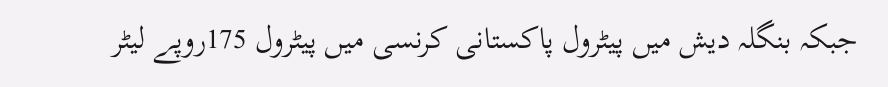جبکہ بنگلہ دیش میں پیٹرول پاکستانی کرنسی میں پیٹرول 175روپے لیٹر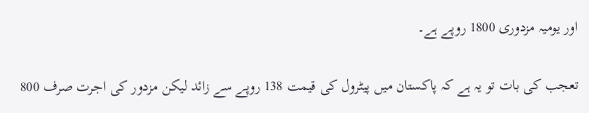اور یومیہ مزدوری 1800 روپے ہے۔

تعجب کی بات تو یہ ہے کہ پاکستان میں پیٹرول کی قیمت 138 روپے سے زائد لیکن مزدور کی اجرت صرف 800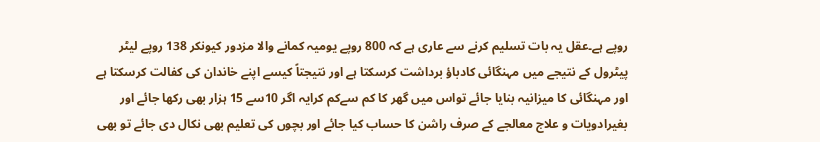روپے ہے۔عقل یہ بات تسلیم کرنے سے عاری ہے کہ 800 روپے یومیہ کمانے والا مزدور کیونکر 138 روپے لیٹر پیٹرول کے نتیجے میں مہنگائی کادباؤ برداشت کرسکتا ہے اور نتیجتاً کیسے اپنے خاندان کی کفالت کرسکتا ہے اور مہنگائی کا میزانیہ بنایا جائے تواس میں گھر کا کم سےکم کرایہ اگر 10سے 15 ہزار بھی رکھا جائے اور بغیرادویات و علاج معالجے کے صرف راشن کا حساب کیا جائے اور بچوں کی تعلیم بھی نکال دی جائے تو بھی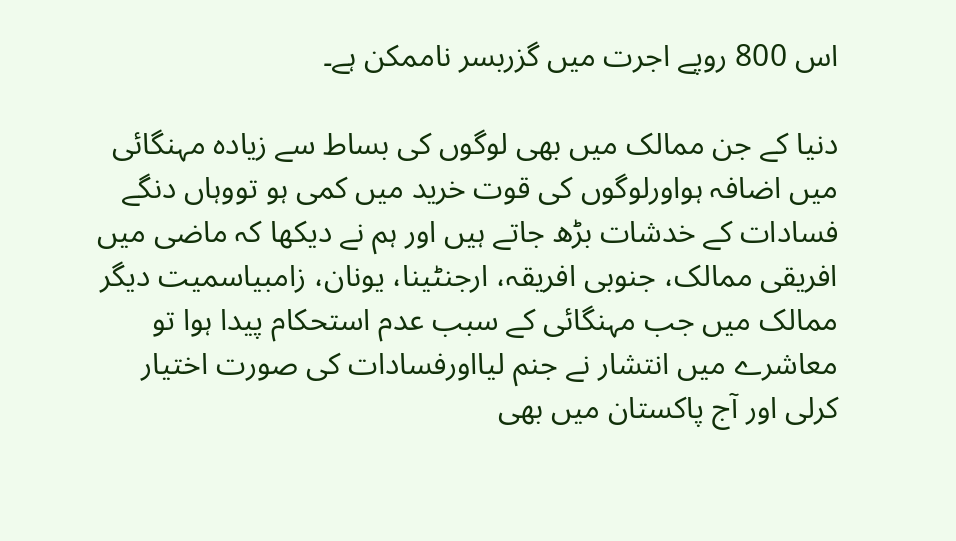اس 800 روپے اجرت میں گزربسر ناممکن ہے۔

دنیا کے جن ممالک میں بھی لوگوں کی بساط سے زیادہ مہنگائی میں اضافہ ہواورلوگوں کی قوت خرید میں کمی ہو تووہاں دنگے فسادات کے خدشات بڑھ جاتے ہیں اور ہم نے دیکھا کہ ماضی میں افریقی ممالک، جنوبی افریقہ، ارجنٹینا، یونان، زامبیاسمیت دیگر ممالک میں جب مہنگائی کے سبب عدم استحکام پیدا ہوا تو معاشرے میں انتشار نے جنم لیااورفسادات کی صورت اختیار کرلی اور آج پاکستان میں بھی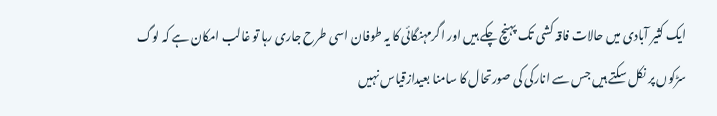ایک کثیر آبادی میں حالات فاقہ کشی تک پہنچ چکے ہیں اور اگرمہنگائی کا یہ طوفان اسی طرح جاری رہا تو غالب امکان ہے کہ لوگ سڑکوں پر نکل سکتے ہیں جس سے انارکی کی صورتحال کا سامنا بعیدازقیاس نہیں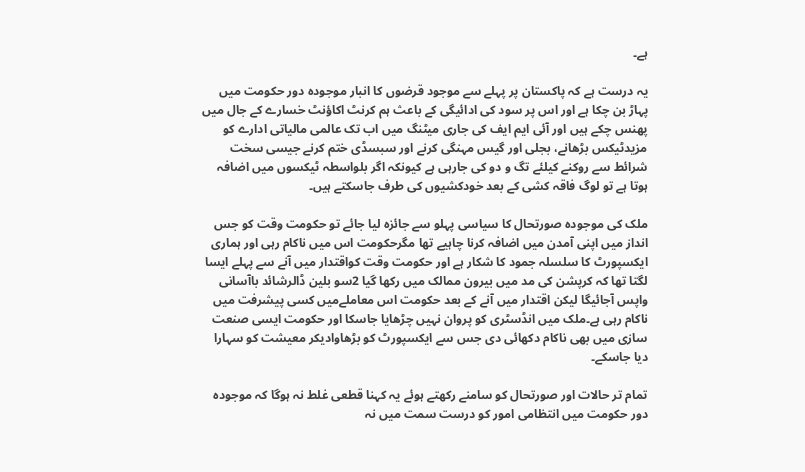ہے۔

یہ درست ہے کہ پاکستان پر پہلے سے موجود قرضوں کا انبار موجودہ دور حکومت میں پہاڑ بن چکا ہے اور اس پر سود کی ادائیگی کے باعث ہم کرنٹ اکاؤنٹ خسارے کے جال میں پھنس چکے ہیں اور آئی ایم ایف کی جاری میٹنگ میں اب تک عالمی مالیاتی ادارے کو مزیدٹیکس بڑھانے، بجلی اور گیس مہنگی کرنے اور سبسڈی ختم کرنے جیسی سخت شرائط سے روکنے کیلئے تگ و دو کی جارہی ہے کیونکہ اگر بلواسطہ ٹیکسوں میں اضافہ ہوتا ہے تو لوگ فاقہ کشی کے بعد خودکشیوں کی طرف جاسکتے ہیں۔

ملک کی موجودہ صورتحال کا سیاسی پہلو سے جائزہ لیا جائے تو حکومت وقت کو جس انداز میں اپنی آمدن میں اضافہ کرنا چاہیے تھا مگرحکومت اس میں ناکام رہی اور ہماری ایکسپورٹ کا سلسلہ جمود کا شکار ہے اور حکومت وقت کواقتدار میں آنے سے پہلے ایسا لگتا تھا کہ کرپشن کی مد میں بیرون ممالک میں رکھا گیا 2سو بلین ڈالرشائد باآسانی واپس آجائیگا لیکن اقتدار میں آنے کے بعد حکومت اس معاملےمیں کسی پیشرفت میں ناکام رہی ہے۔ملک میں انڈسٹری کو پروان نہیں چڑھایا جاسکا اور حکومت ایسی صنعت سازی میں بھی ناکام دکھائی دی جس سے ایکسپورٹ کو بڑھاوادیکر معیشت کو سہارا دیا جاسکے۔

تمام تر حالات اور صورتحال کو سامنے رکھتے ہوئے یہ کہنا قطعی غلط نہ ہوگا کہ موجودہ دور حکومت میں انتظامی امور کو درست سمت میں نہ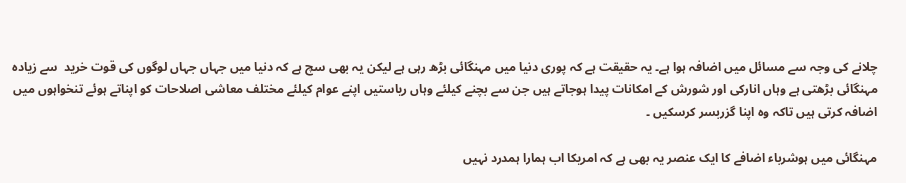چلانے کی وجہ سے مسائل میں اضافہ ہوا ہے۔ یہ حقیقت ہے کہ پوری دنیا میں مہنگائی بڑھ رہی ہے لیکن یہ بھی سچ ہے کہ دنیا میں جہاں جہاں لوگوں کی قوت خرید  سے زیادہ مہنگائی بڑھتی ہے وہاں انارکی اور شورش کے امکانات پیدا ہوجاتے ہیں جن سے بچنے کیلئے وہاں ریاستیں اپنے عوام کیلئے مختلف معاشی اصلاحات کو اپناتے ہوئے تنخواہوں میں اضافہ کرتی ہیں تاکہ وہ اپنا گزربسر کرسکیں ۔

مہنگائی میں ہوشرباء اضافے کا ایک عنصر یہ بھی ہے کہ امریکا اب ہمارا ہمدرد نہیں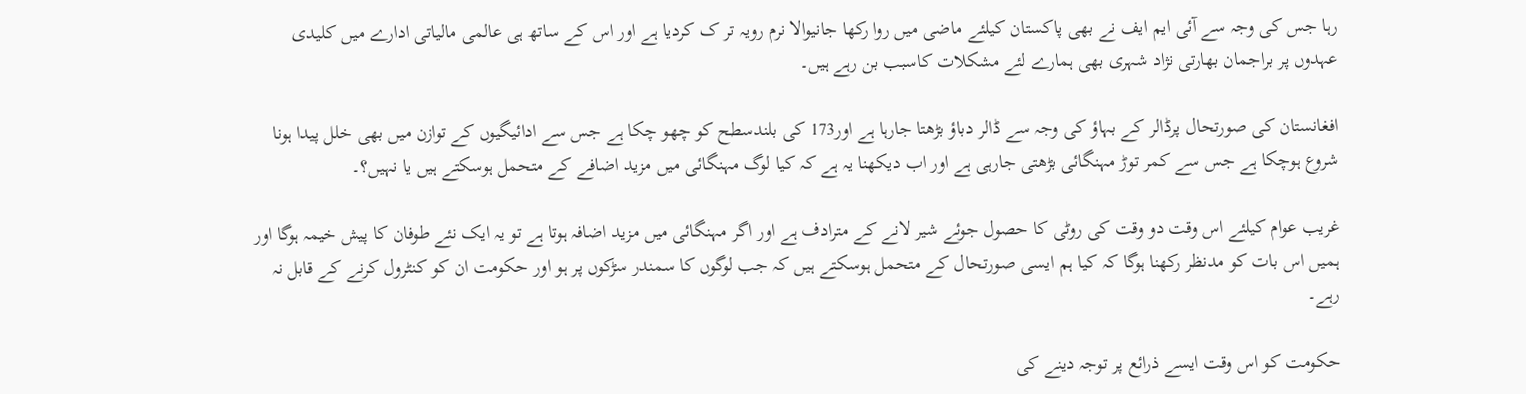رہا جس کی وجہ سے آئی ایم ایف نے بھی پاکستان کیلئے ماضی میں روا رکھا جانیوالا نرم رویہ تر ک کردیا ہے اور اس کے ساتھ ہی عالمی مالیاتی ادارے میں کلیدی عہدوں پر براجمان بھارتی نژاد شہری بھی ہمارے لئے مشکلات کاسبب بن رہے ہیں۔

افغانستان کی صورتحال پرڈالر کے بہاؤ کی وجہ سے ڈالر دباؤ بڑھتا جارہا ہے اور173 کی بلندسطح کو چھو چکا ہے جس سے ادائیگیوں کے توازن میں بھی خلل پیدا ہونا شروع ہوچکا ہے جس سے کمر توڑ مہنگائی بڑھتی جارہی ہے اور اب دیکھنا یہ ہے کہ کیا لوگ مہنگائی میں مزید اضافے کے متحمل ہوسکتے ہیں یا نہیں؟۔

غریب عوام کیلئے اس وقت دو وقت کی روٹی کا حصول جوئے شیر لانے کے مترادف ہے اور اگر مہنگائی میں مزید اضافہ ہوتا ہے تو یہ ایک نئے طوفان کا پیش خیمہ ہوگا اور ہمیں اس بات کو مدنظر رکھنا ہوگا کہ کیا ہم ایسی صورتحال کے متحمل ہوسکتے ہیں کہ جب لوگوں کا سمندر سڑکوں پر ہو اور حکومت ان کو کنٹرول کرنے کے قابل نہ رہے۔

حکومت کو اس وقت ایسے ذرائع پر توجہ دینے کی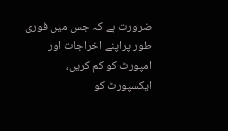ضرورت ہے کہ جس میں فوری طور پراپنے اخراجات اور امپورٹ کو کم کریں، ایکسپورٹ کو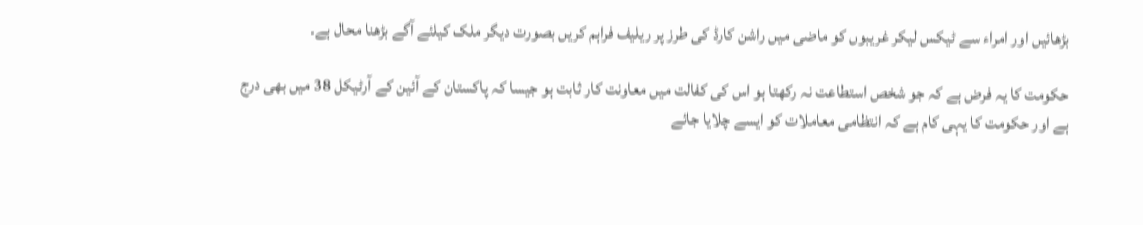بڑھائیں اور امراء سے ٹیکس لیکر غریبوں کو ماضی میں راشن کارڈ کی طرز پر ریلیف فراہم کریں بصورت دیگر ملک کیلئے آگے بڑھنا محال ہے۔

حکومت کا یہ فرض ہے کہ جو شخص استطاعت نہ رکھتا ہو اس کی کفالت میں معاونت کار ثابت ہو جیسا کہ پاکستان کے آئین کے آرٹیکل 38 میں بھی درج ہے اور حکومت کا یہی کام ہے کہ انتظامی معاملات کو ایسے چلایا جائے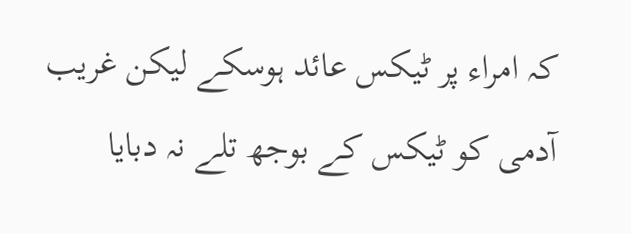کہ امراء پر ٹیکس عائد ہوسکے لیکن غریب آدمی کو ٹیکس کے بوجھ تلے نہ دبایا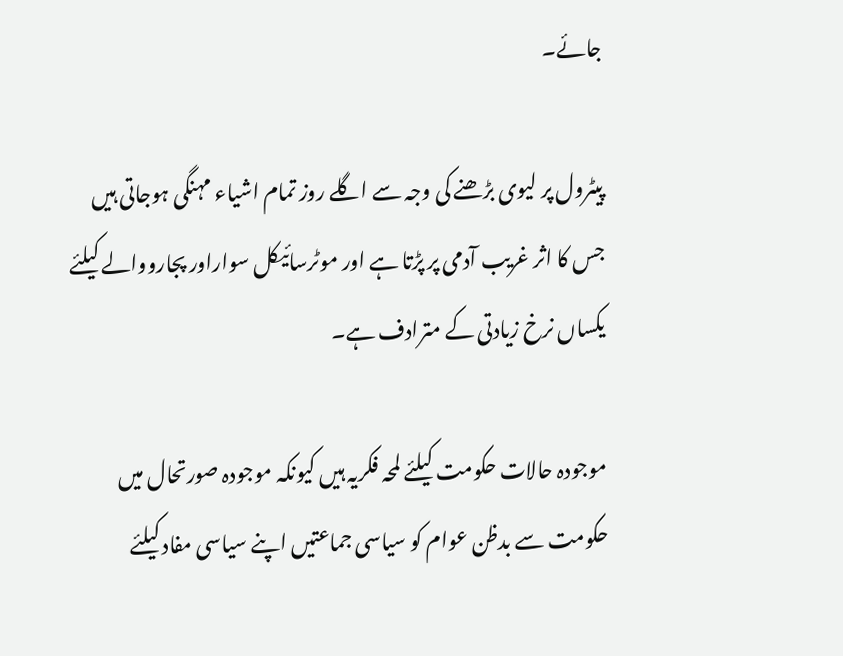جائے۔

پیٹرول پر لیوی بڑھنے کی وجہ سے اگلے روز تمام اشیاء مہنگی ہوجاتی ہیں جس کا اثر غریب آدمی پر پڑتا ہے اور موٹرسائیکل سواراور پجارووالے کیلئے یکساں نرخ زیادتی کے مترادف ہے۔

موجودہ حالات حکومت کیلئے لمحہ فکریہ ہیں کیونکہ موجودہ صورتحال میں حکومت سے بدظن عوام کو سیاسی جماعتیں اپنے سیاسی مفاد کیلئے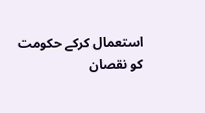استعمال کرکے حکومت کو نقصان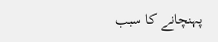پہنچانے کا سبب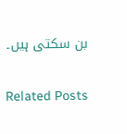بن سکتی ہیں۔

Related Posts